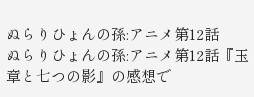ぬらりひょんの孫:アニメ第12話
ぬらりひょんの孫:アニメ第12話『玉章と七つの影』の感想で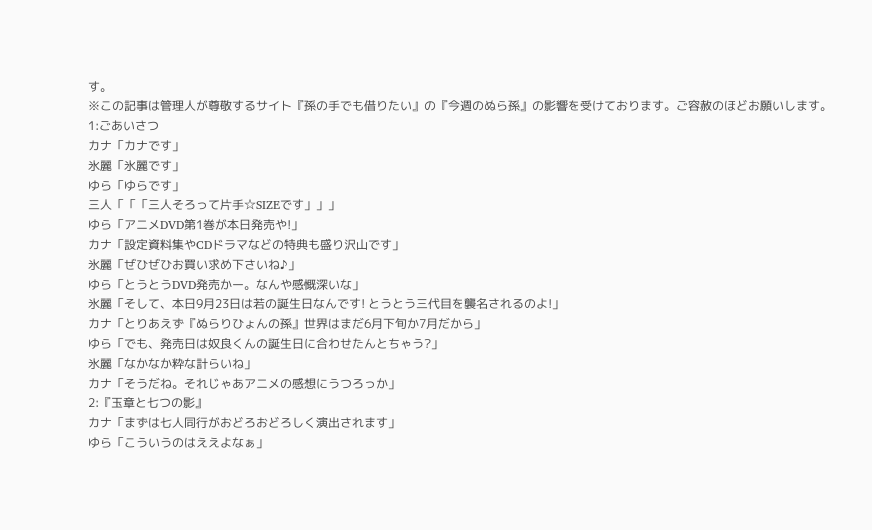す。
※この記事は管理人が尊敬するサイト『孫の手でも借りたい』の『今週のぬら孫』の影響を受けております。ご容赦のほどお願いします。
1:ごあいさつ
カナ「カナです」
氷麗「氷麗です」
ゆら「ゆらです」
三人「「「三人そろって片手☆SIZEです」」」
ゆら「アニメDVD第1巻が本日発売や!」
カナ「設定資料集やCDドラマなどの特典も盛り沢山です」
氷麗「ぜひぜひお買い求め下さいね♪」
ゆら「とうとうDVD発売かー。なんや感慨深いな」
氷麗「そして、本日9月23日は若の誕生日なんです! とうとう三代目を襲名されるのよ!」
カナ「とりあえず『ぬらりひょんの孫』世界はまだ6月下旬か7月だから」
ゆら「でも、発売日は奴良くんの誕生日に合わせたんとちゃう?」
氷麗「なかなか粋な計らいね」
カナ「そうだね。それじゃあアニメの感想にうつろっか」
2:『玉章と七つの影』
カナ「まずは七人同行がおどろおどろしく演出されます」
ゆら「こういうのはええよなぁ」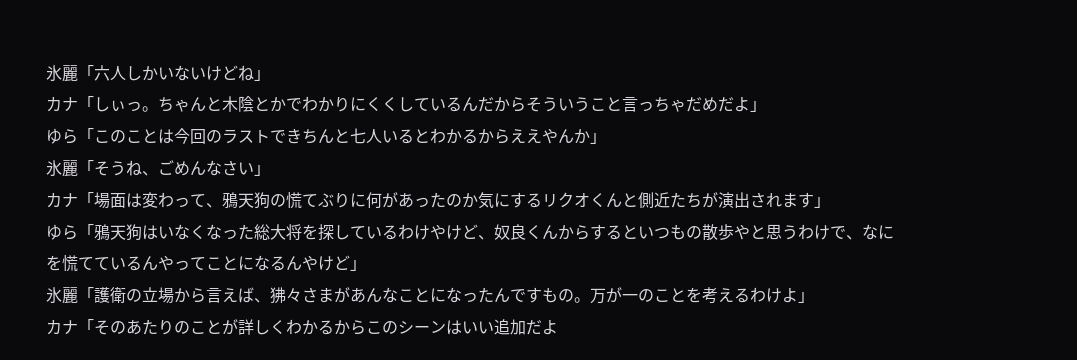氷麗「六人しかいないけどね」
カナ「しぃっ。ちゃんと木陰とかでわかりにくくしているんだからそういうこと言っちゃだめだよ」
ゆら「このことは今回のラストできちんと七人いるとわかるからええやんか」
氷麗「そうね、ごめんなさい」
カナ「場面は変わって、鴉天狗の慌てぶりに何があったのか気にするリクオくんと側近たちが演出されます」
ゆら「鴉天狗はいなくなった総大将を探しているわけやけど、奴良くんからするといつもの散歩やと思うわけで、なにを慌てているんやってことになるんやけど」
氷麗「護衛の立場から言えば、狒々さまがあんなことになったんですもの。万が一のことを考えるわけよ」
カナ「そのあたりのことが詳しくわかるからこのシーンはいい追加だよ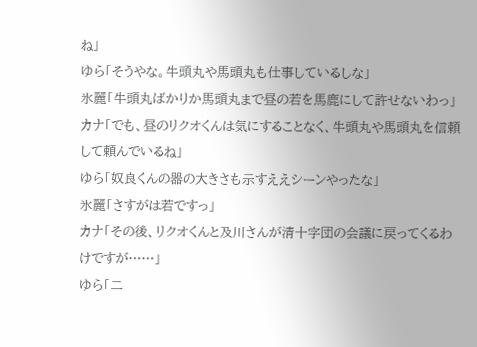ね」
ゆら「そうやな。牛頭丸や馬頭丸も仕事しているしな」
氷麗「牛頭丸ばかりか馬頭丸まで昼の若を馬鹿にして許せないわっ」
カナ「でも、昼のリクオくんは気にすることなく、牛頭丸や馬頭丸を信頼して頼んでいるね」
ゆら「奴良くんの器の大きさも示すええシーンやったな」
氷麗「さすがは若ですっ」
カナ「その後、リクオくんと及川さんが清十字団の会議に戻ってくるわけですが……」
ゆら「二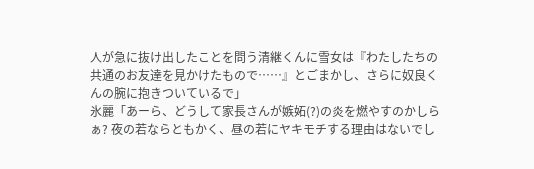人が急に抜け出したことを問う清継くんに雪女は『わたしたちの共通のお友達を見かけたもので……』とごまかし、さらに奴良くんの腕に抱きついているで」
氷麗「あーら、どうして家長さんが嫉妬(?)の炎を燃やすのかしらぁ? 夜の若ならともかく、昼の若にヤキモチする理由はないでし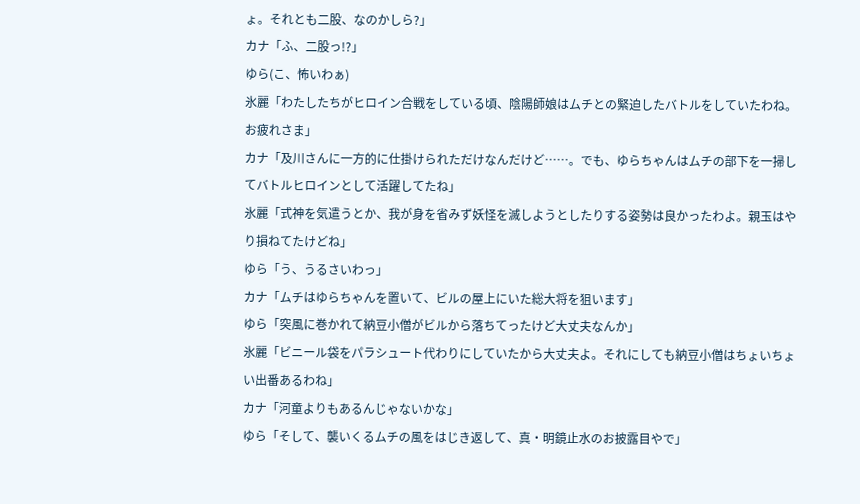ょ。それとも二股、なのかしら?」
カナ「ふ、二股っ!?」
ゆら(こ、怖いわぁ)
氷麗「わたしたちがヒロイン合戦をしている頃、陰陽師娘はムチとの緊迫したバトルをしていたわね。お疲れさま」
カナ「及川さんに一方的に仕掛けられただけなんだけど……。でも、ゆらちゃんはムチの部下を一掃してバトルヒロインとして活躍してたね」
氷麗「式神を気遣うとか、我が身を省みず妖怪を滅しようとしたりする姿勢は良かったわよ。親玉はやり損ねてたけどね」
ゆら「う、うるさいわっ」
カナ「ムチはゆらちゃんを置いて、ビルの屋上にいた総大将を狙います」
ゆら「突風に巻かれて納豆小僧がビルから落ちてったけど大丈夫なんか」
氷麗「ビニール袋をパラシュート代わりにしていたから大丈夫よ。それにしても納豆小僧はちょいちょい出番あるわね」
カナ「河童よりもあるんじゃないかな」
ゆら「そして、襲いくるムチの風をはじき返して、真・明鏡止水のお披露目やで」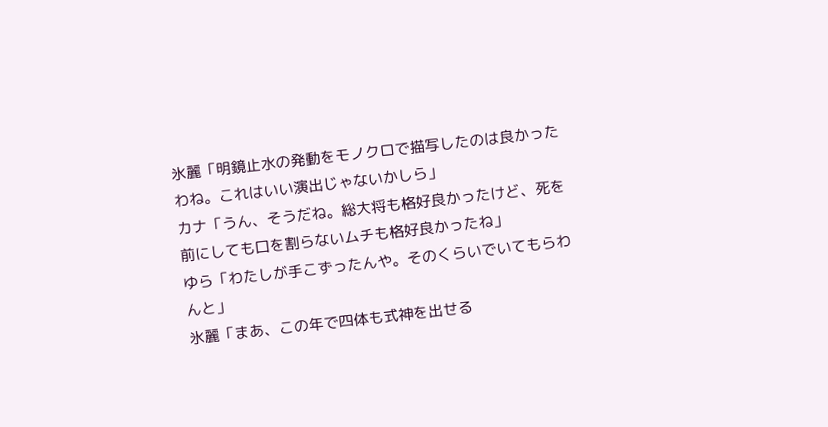氷麗「明鏡止水の発動をモノクロで描写したのは良かったわね。これはいい演出じゃないかしら」
カナ「うん、そうだね。総大将も格好良かったけど、死を前にしても口を割らないムチも格好良かったね」
ゆら「わたしが手こずったんや。そのくらいでいてもらわんと」
氷麗「まあ、この年で四体も式神を出せる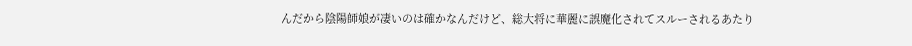んだから陰陽師娘が凄いのは確かなんだけど、総大将に華麗に誤魔化されてスルーされるあたり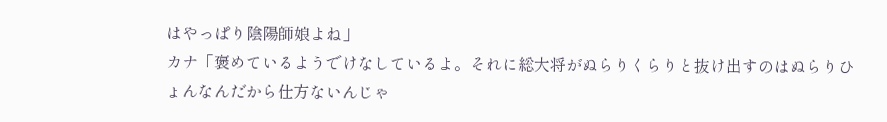はやっぱり陰陽師娘よね」
カナ「褒めているようでけなしているよ。それに総大将がぬらりくらりと抜け出すのはぬらりひょんなんだから仕方ないんじゃ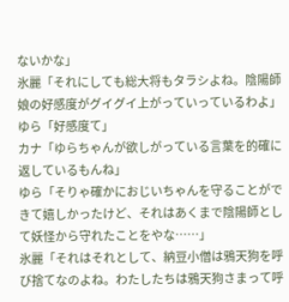ないかな」
氷麗「それにしても総大将もタラシよね。陰陽師娘の好感度がグイグイ上がっていっているわよ」
ゆら「好感度て」
カナ「ゆらちゃんが欲しがっている言葉を的確に返しているもんね」
ゆら「そりゃ確かにおじいちゃんを守ることができて嬉しかったけど、それはあくまで陰陽師として妖怪から守れたことをやな……」
氷麗「それはそれとして、納豆小僧は鴉天狗を呼び捨てなのよね。わたしたちは鴉天狗さまって呼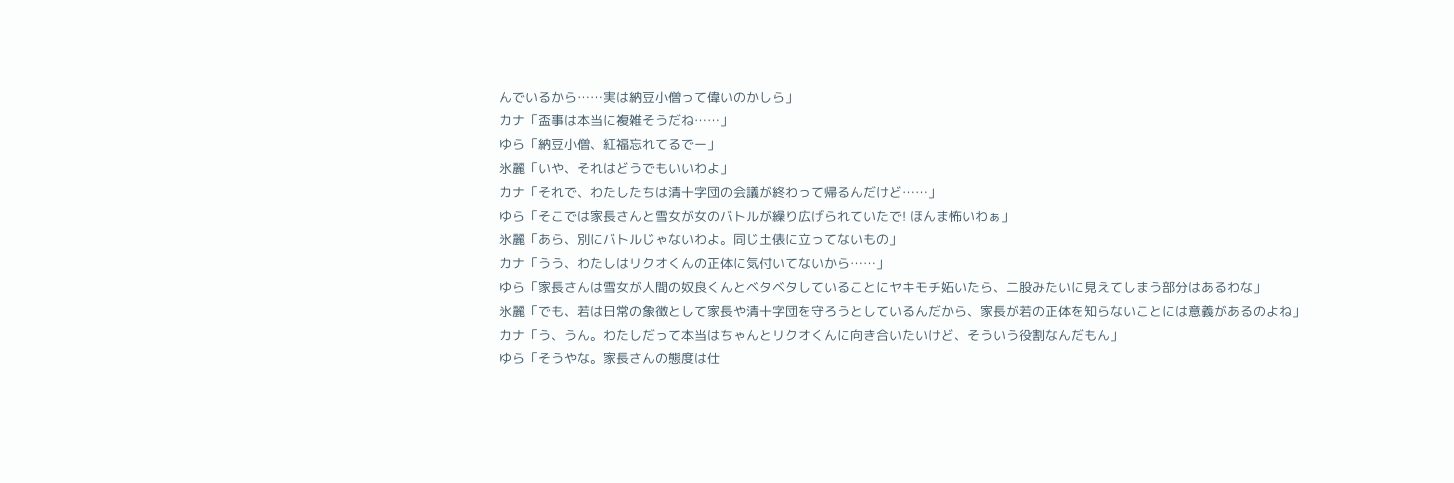んでいるから……実は納豆小僧って偉いのかしら」
カナ「盃事は本当に複雑そうだね……」
ゆら「納豆小僧、紅福忘れてるでー」
氷麗「いや、それはどうでもいいわよ」
カナ「それで、わたしたちは清十字団の会議が終わって帰るんだけど……」
ゆら「そこでは家長さんと雪女が女のバトルが繰り広げられていたで! ほんま怖いわぁ」
氷麗「あら、別にバトルじゃないわよ。同じ土俵に立ってないもの」
カナ「うう、わたしはリクオくんの正体に気付いてないから……」
ゆら「家長さんは雪女が人間の奴良くんとベタベタしていることにヤキモチ妬いたら、二股みたいに見えてしまう部分はあるわな」
氷麗「でも、若は日常の象徴として家長や清十字団を守ろうとしているんだから、家長が若の正体を知らないことには意義があるのよね」
カナ「う、うん。わたしだって本当はちゃんとリクオくんに向き合いたいけど、そういう役割なんだもん」
ゆら「そうやな。家長さんの態度は仕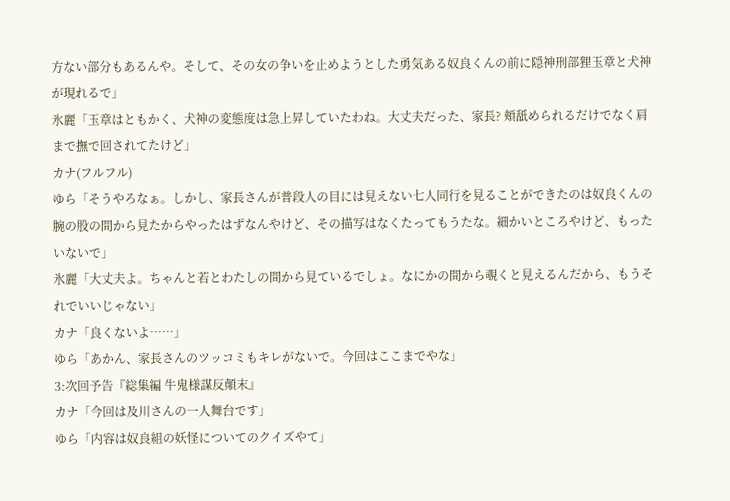方ない部分もあるんや。そして、その女の争いを止めようとした勇気ある奴良くんの前に隠神刑部狸玉章と犬神が現れるで」
氷麗「玉章はともかく、犬神の変態度は急上昇していたわね。大丈夫だった、家長? 頬舐められるだけでなく肩まで撫で回されてたけど」
カナ(フルフル)
ゆら「そうやろなぁ。しかし、家長さんが普段人の目には見えない七人同行を見ることができたのは奴良くんの腕の股の間から見たからやったはずなんやけど、その描写はなくたってもうたな。細かいところやけど、もったいないで」
氷麗「大丈夫よ。ちゃんと若とわたしの間から見ているでしょ。なにかの間から覗くと見えるんだから、もうそれでいいじゃない」
カナ「良くないよ……」
ゆら「あかん、家長さんのツッコミもキレがないで。今回はここまでやな」
3:次回予告『総集編 牛鬼様謀反顛末』
カナ「今回は及川さんの一人舞台です」
ゆら「内容は奴良組の妖怪についてのクイズやて」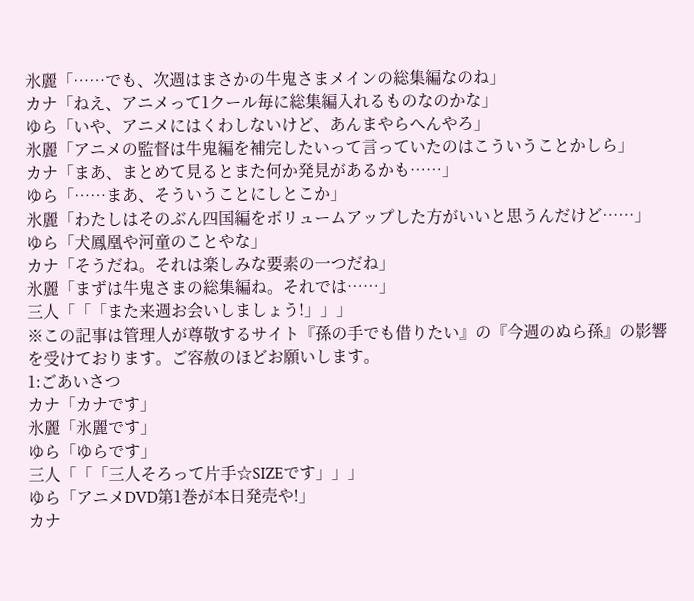氷麗「……でも、次週はまさかの牛鬼さまメインの総集編なのね」
カナ「ねえ、アニメって1クール毎に総集編入れるものなのかな」
ゆら「いや、アニメにはくわしないけど、あんまやらへんやろ」
氷麗「アニメの監督は牛鬼編を補完したいって言っていたのはこういうことかしら」
カナ「まあ、まとめて見るとまた何か発見があるかも……」
ゆら「……まあ、そういうことにしとこか」
氷麗「わたしはそのぶん四国編をボリュームアップした方がいいと思うんだけど……」
ゆら「犬鳳凰や河童のことやな」
カナ「そうだね。それは楽しみな要素の一つだね」
氷麗「まずは牛鬼さまの総集編ね。それでは……」
三人「「「また来週お会いしましょう!」」」
※この記事は管理人が尊敬するサイト『孫の手でも借りたい』の『今週のぬら孫』の影響を受けております。ご容赦のほどお願いします。
1:ごあいさつ
カナ「カナです」
氷麗「氷麗です」
ゆら「ゆらです」
三人「「「三人そろって片手☆SIZEです」」」
ゆら「アニメDVD第1巻が本日発売や!」
カナ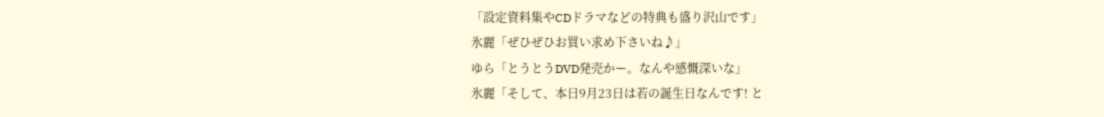「設定資料集やCDドラマなどの特典も盛り沢山です」
氷麗「ぜひぜひお買い求め下さいね♪」
ゆら「とうとうDVD発売かー。なんや感慨深いな」
氷麗「そして、本日9月23日は若の誕生日なんです! と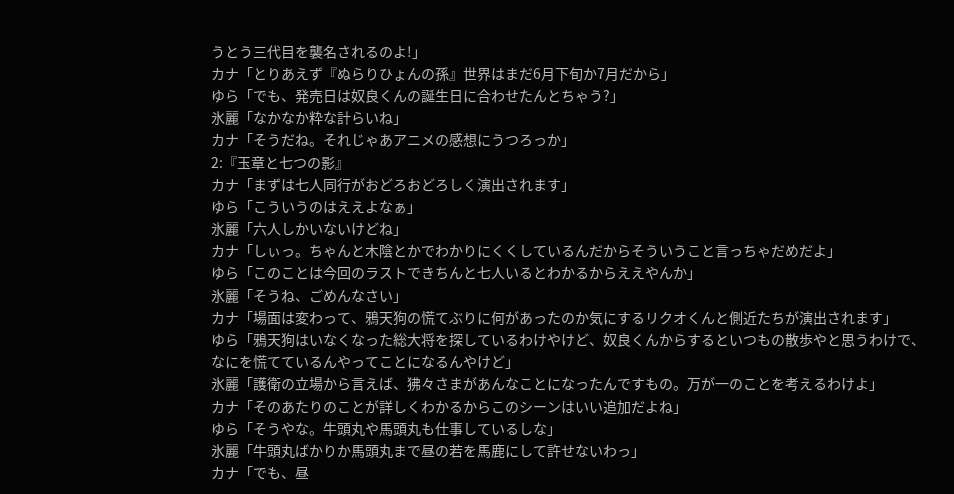うとう三代目を襲名されるのよ!」
カナ「とりあえず『ぬらりひょんの孫』世界はまだ6月下旬か7月だから」
ゆら「でも、発売日は奴良くんの誕生日に合わせたんとちゃう?」
氷麗「なかなか粋な計らいね」
カナ「そうだね。それじゃあアニメの感想にうつろっか」
2:『玉章と七つの影』
カナ「まずは七人同行がおどろおどろしく演出されます」
ゆら「こういうのはええよなぁ」
氷麗「六人しかいないけどね」
カナ「しぃっ。ちゃんと木陰とかでわかりにくくしているんだからそういうこと言っちゃだめだよ」
ゆら「このことは今回のラストできちんと七人いるとわかるからええやんか」
氷麗「そうね、ごめんなさい」
カナ「場面は変わって、鴉天狗の慌てぶりに何があったのか気にするリクオくんと側近たちが演出されます」
ゆら「鴉天狗はいなくなった総大将を探しているわけやけど、奴良くんからするといつもの散歩やと思うわけで、なにを慌てているんやってことになるんやけど」
氷麗「護衛の立場から言えば、狒々さまがあんなことになったんですもの。万が一のことを考えるわけよ」
カナ「そのあたりのことが詳しくわかるからこのシーンはいい追加だよね」
ゆら「そうやな。牛頭丸や馬頭丸も仕事しているしな」
氷麗「牛頭丸ばかりか馬頭丸まで昼の若を馬鹿にして許せないわっ」
カナ「でも、昼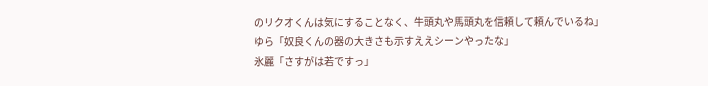のリクオくんは気にすることなく、牛頭丸や馬頭丸を信頼して頼んでいるね」
ゆら「奴良くんの器の大きさも示すええシーンやったな」
氷麗「さすがは若ですっ」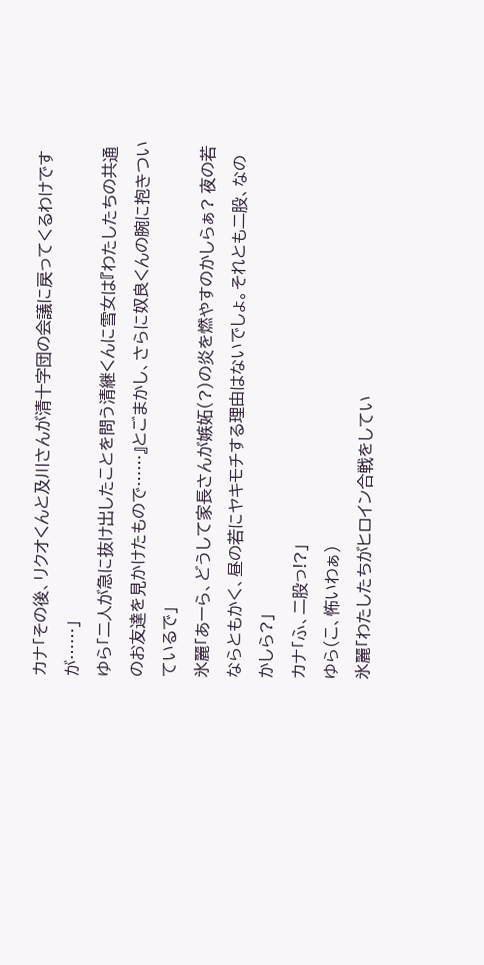カナ「その後、リクオくんと及川さんが清十字団の会議に戻ってくるわけですが……」
ゆら「二人が急に抜け出したことを問う清継くんに雪女は『わたしたちの共通のお友達を見かけたもので……』とごまかし、さらに奴良くんの腕に抱きついているで」
氷麗「あーら、どうして家長さんが嫉妬(?)の炎を燃やすのかしらぁ? 夜の若ならともかく、昼の若にヤキモチする理由はないでしょ。それとも二股、なのかしら?」
カナ「ふ、二股っ!?」
ゆら(こ、怖いわぁ)
氷麗「わたしたちがヒロイン合戦をしてい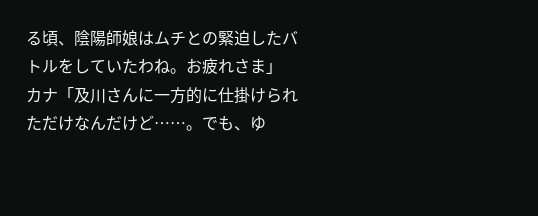る頃、陰陽師娘はムチとの緊迫したバトルをしていたわね。お疲れさま」
カナ「及川さんに一方的に仕掛けられただけなんだけど……。でも、ゆ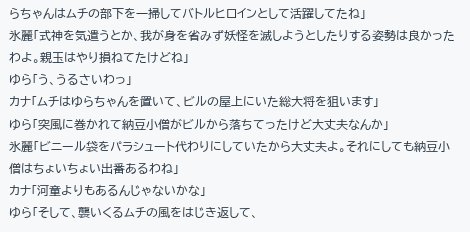らちゃんはムチの部下を一掃してバトルヒロインとして活躍してたね」
氷麗「式神を気遣うとか、我が身を省みず妖怪を滅しようとしたりする姿勢は良かったわよ。親玉はやり損ねてたけどね」
ゆら「う、うるさいわっ」
カナ「ムチはゆらちゃんを置いて、ビルの屋上にいた総大将を狙います」
ゆら「突風に巻かれて納豆小僧がビルから落ちてったけど大丈夫なんか」
氷麗「ビニール袋をパラシュート代わりにしていたから大丈夫よ。それにしても納豆小僧はちょいちょい出番あるわね」
カナ「河童よりもあるんじゃないかな」
ゆら「そして、襲いくるムチの風をはじき返して、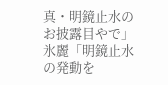真・明鏡止水のお披露目やで」
氷麗「明鏡止水の発動を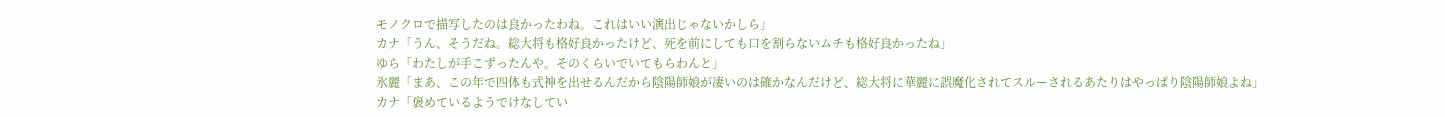モノクロで描写したのは良かったわね。これはいい演出じゃないかしら」
カナ「うん、そうだね。総大将も格好良かったけど、死を前にしても口を割らないムチも格好良かったね」
ゆら「わたしが手こずったんや。そのくらいでいてもらわんと」
氷麗「まあ、この年で四体も式神を出せるんだから陰陽師娘が凄いのは確かなんだけど、総大将に華麗に誤魔化されてスルーされるあたりはやっぱり陰陽師娘よね」
カナ「褒めているようでけなしてい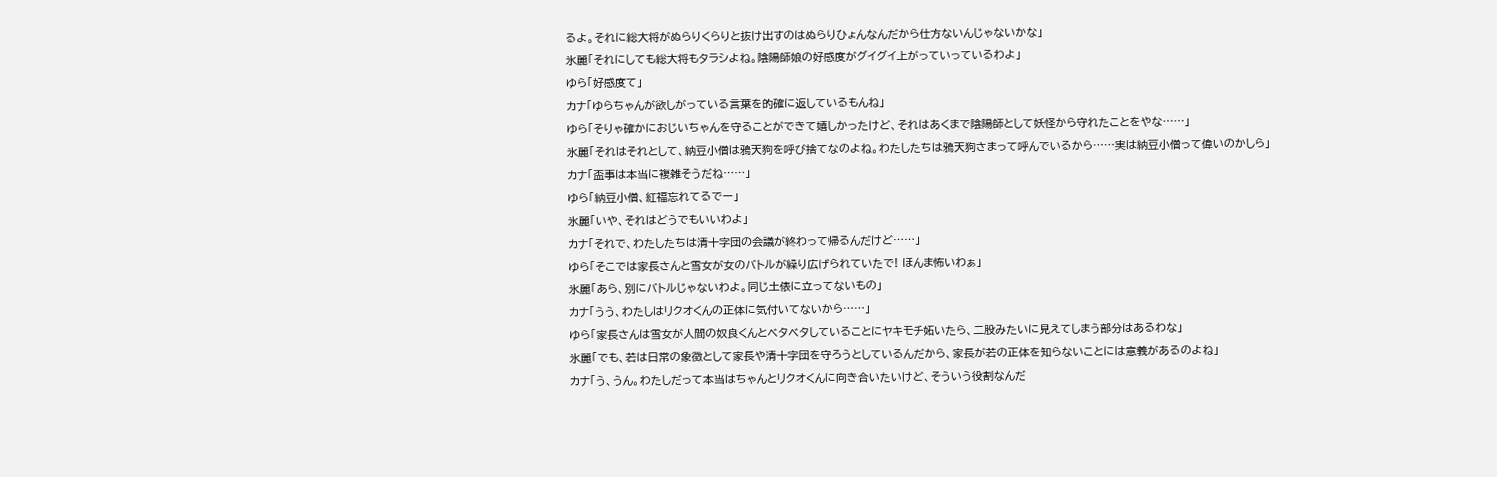るよ。それに総大将がぬらりくらりと抜け出すのはぬらりひょんなんだから仕方ないんじゃないかな」
氷麗「それにしても総大将もタラシよね。陰陽師娘の好感度がグイグイ上がっていっているわよ」
ゆら「好感度て」
カナ「ゆらちゃんが欲しがっている言葉を的確に返しているもんね」
ゆら「そりゃ確かにおじいちゃんを守ることができて嬉しかったけど、それはあくまで陰陽師として妖怪から守れたことをやな……」
氷麗「それはそれとして、納豆小僧は鴉天狗を呼び捨てなのよね。わたしたちは鴉天狗さまって呼んでいるから……実は納豆小僧って偉いのかしら」
カナ「盃事は本当に複雑そうだね……」
ゆら「納豆小僧、紅福忘れてるでー」
氷麗「いや、それはどうでもいいわよ」
カナ「それで、わたしたちは清十字団の会議が終わって帰るんだけど……」
ゆら「そこでは家長さんと雪女が女のバトルが繰り広げられていたで! ほんま怖いわぁ」
氷麗「あら、別にバトルじゃないわよ。同じ土俵に立ってないもの」
カナ「うう、わたしはリクオくんの正体に気付いてないから……」
ゆら「家長さんは雪女が人間の奴良くんとベタベタしていることにヤキモチ妬いたら、二股みたいに見えてしまう部分はあるわな」
氷麗「でも、若は日常の象徴として家長や清十字団を守ろうとしているんだから、家長が若の正体を知らないことには意義があるのよね」
カナ「う、うん。わたしだって本当はちゃんとリクオくんに向き合いたいけど、そういう役割なんだ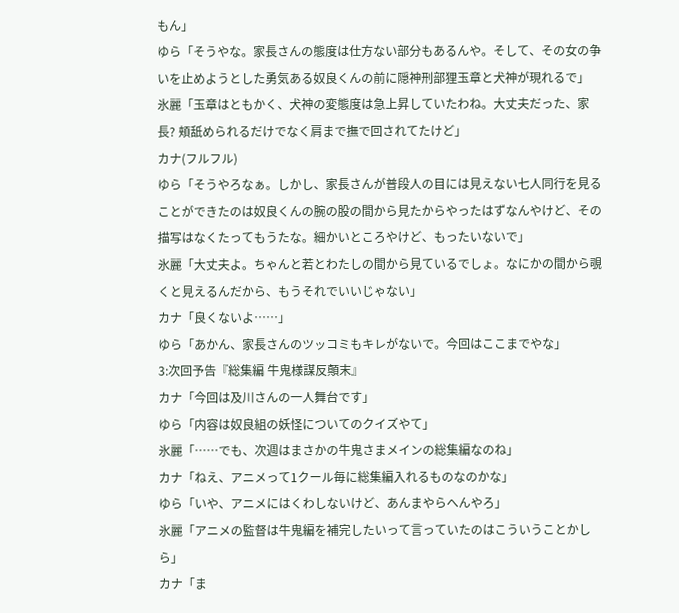もん」
ゆら「そうやな。家長さんの態度は仕方ない部分もあるんや。そして、その女の争いを止めようとした勇気ある奴良くんの前に隠神刑部狸玉章と犬神が現れるで」
氷麗「玉章はともかく、犬神の変態度は急上昇していたわね。大丈夫だった、家長? 頬舐められるだけでなく肩まで撫で回されてたけど」
カナ(フルフル)
ゆら「そうやろなぁ。しかし、家長さんが普段人の目には見えない七人同行を見ることができたのは奴良くんの腕の股の間から見たからやったはずなんやけど、その描写はなくたってもうたな。細かいところやけど、もったいないで」
氷麗「大丈夫よ。ちゃんと若とわたしの間から見ているでしょ。なにかの間から覗くと見えるんだから、もうそれでいいじゃない」
カナ「良くないよ……」
ゆら「あかん、家長さんのツッコミもキレがないで。今回はここまでやな」
3:次回予告『総集編 牛鬼様謀反顛末』
カナ「今回は及川さんの一人舞台です」
ゆら「内容は奴良組の妖怪についてのクイズやて」
氷麗「……でも、次週はまさかの牛鬼さまメインの総集編なのね」
カナ「ねえ、アニメって1クール毎に総集編入れるものなのかな」
ゆら「いや、アニメにはくわしないけど、あんまやらへんやろ」
氷麗「アニメの監督は牛鬼編を補完したいって言っていたのはこういうことかしら」
カナ「ま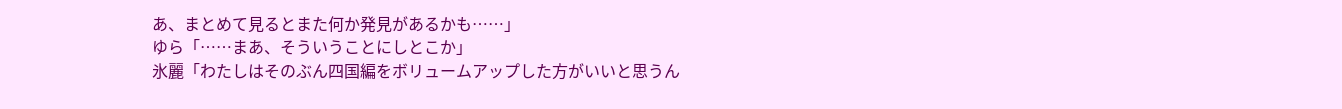あ、まとめて見るとまた何か発見があるかも……」
ゆら「……まあ、そういうことにしとこか」
氷麗「わたしはそのぶん四国編をボリュームアップした方がいいと思うん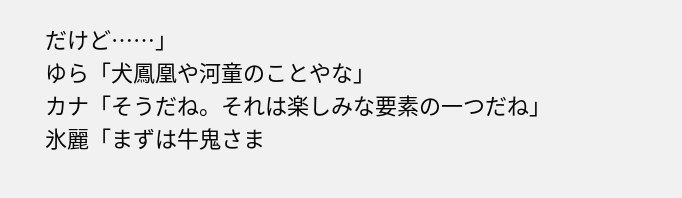だけど……」
ゆら「犬鳳凰や河童のことやな」
カナ「そうだね。それは楽しみな要素の一つだね」
氷麗「まずは牛鬼さま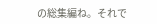の総集編ね。それで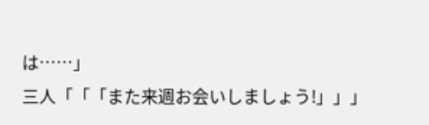は……」
三人「「「また来週お会いしましょう!」」」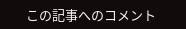この記事へのコメント